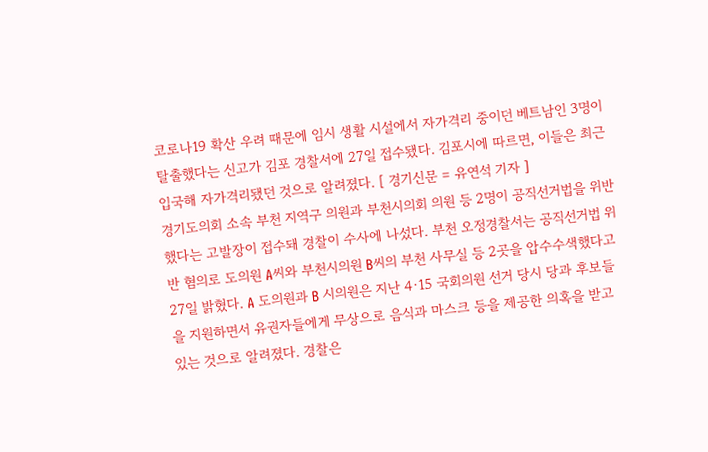코로나19 확산 우려 때문에 임시 생활 시설에서 자가격리 중이던 베트남인 3명이 탈출했다는 신고가 김포 경찰서에 27일 접수됐다. 김포시에 따르면, 이들은 최근 입국해 자가격리됐던 것으로 알려졌다. [ 경기신문 = 유연석 기자 ]
경기도의회 소속 부천 지역구 의원과 부천시의회 의원 등 2명이 공직선거법을 위반했다는 고발장이 접수돼 경찰이 수사에 나섰다. 부천 오정경찰서는 공직선거법 위반 혐의로 도의원 A씨와 부천시의원 B씨의 부천 사무실 등 2곳을 압수수색했다고 27일 밝혔다. A 도의원과 B 시의원은 지난 4·15 국회의원 선거 당시 당과 후보들을 지원하면서 유권자들에게 무상으로 음식과 마스크 등을 제공한 의혹을 받고 있는 것으로 알려졌다. 경찰은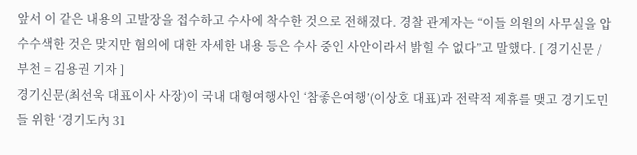앞서 이 같은 내용의 고발장을 접수하고 수사에 착수한 것으로 전해졌다. 경찰 관계자는 “이들 의원의 사무실을 압수수색한 것은 맞지만 혐의에 대한 자세한 내용 등은 수사 중인 사안이라서 밝힐 수 없다”고 말했다. [ 경기신문 / 부천 = 김용권 기자 ]
경기신문(최선욱 대표이사 사장)이 국내 대형여행사인 ‘참좋은여행’(이상호 대표)과 전략적 제휴를 맺고 경기도민들 위한 ‘경기도內 31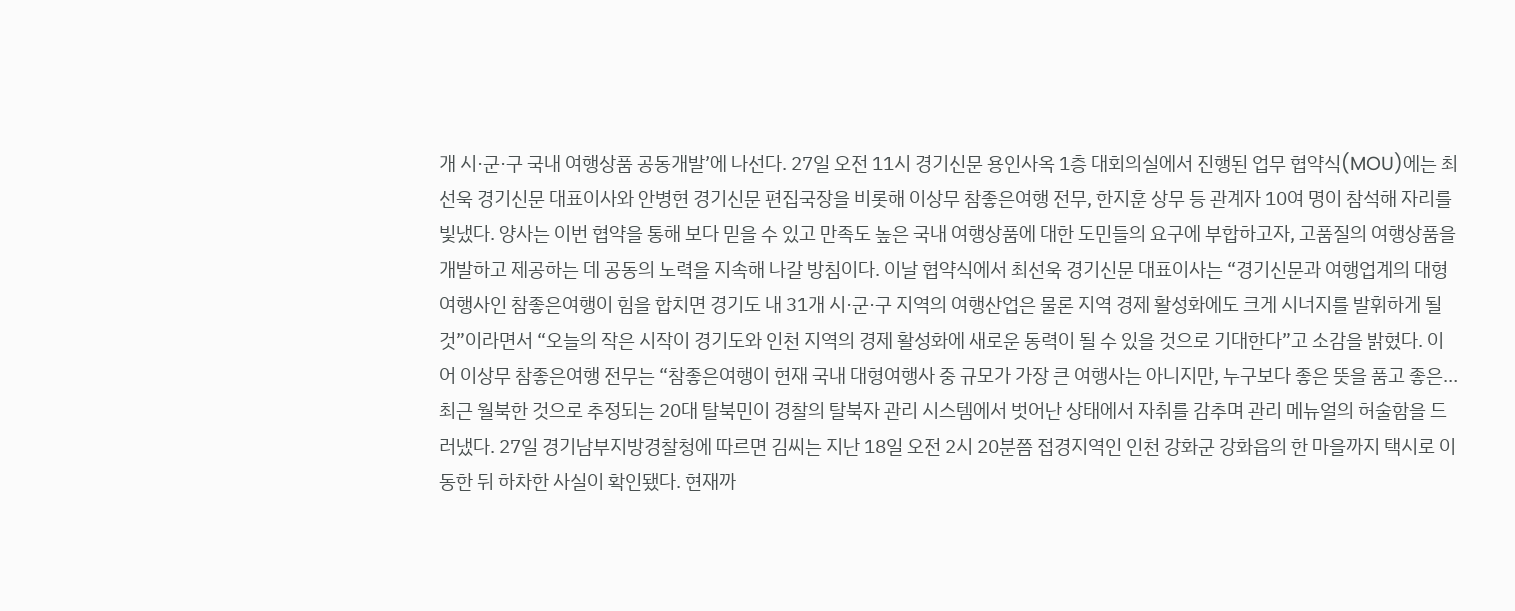개 시·군·구 국내 여행상품 공동개발’에 나선다. 27일 오전 11시 경기신문 용인사옥 1층 대회의실에서 진행된 업무 협약식(MOU)에는 최선욱 경기신문 대표이사와 안병현 경기신문 편집국장을 비롯해 이상무 참좋은여행 전무, 한지훈 상무 등 관계자 10여 명이 참석해 자리를 빛냈다. 양사는 이번 협약을 통해 보다 믿을 수 있고 만족도 높은 국내 여행상품에 대한 도민들의 요구에 부합하고자, 고품질의 여행상품을 개발하고 제공하는 데 공동의 노력을 지속해 나갈 방침이다. 이날 협약식에서 최선욱 경기신문 대표이사는 “경기신문과 여행업계의 대형여행사인 참좋은여행이 힘을 합치면 경기도 내 31개 시·군·구 지역의 여행산업은 물론 지역 경제 활성화에도 크게 시너지를 발휘하게 될 것”이라면서 “오늘의 작은 시작이 경기도와 인천 지역의 경제 활성화에 새로운 동력이 될 수 있을 것으로 기대한다”고 소감을 밝혔다. 이어 이상무 참좋은여행 전무는 “참좋은여행이 현재 국내 대형여행사 중 규모가 가장 큰 여행사는 아니지만, 누구보다 좋은 뜻을 품고 좋은…
최근 월북한 것으로 추정되는 20대 탈북민이 경찰의 탈북자 관리 시스템에서 벗어난 상태에서 자취를 감추며 관리 메뉴얼의 허술함을 드러냈다. 27일 경기남부지방경찰청에 따르면 김씨는 지난 18일 오전 2시 20분쯤 접경지역인 인천 강화군 강화읍의 한 마을까지 택시로 이동한 뒤 하차한 사실이 확인됐다. 현재까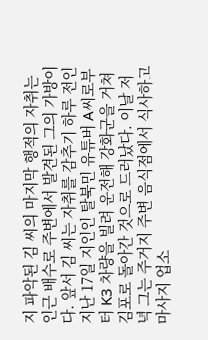지 파악된 김 씨의 마지막 행적의 자취는 인근 배수로 주변에서 발견된 그의 가방이다. 앞서 김 씨는 자취를 감추기 하루 전인 지난 17일 지인인 탈북민 유튜버 A씨로부터 K3 차량을 빌려 운전해 강화군을 거쳐 김포로 돌아간 것으로 드러났다. 이날 저녁 그는 주거지 주변 음식점에서 식사하고 마사지 업소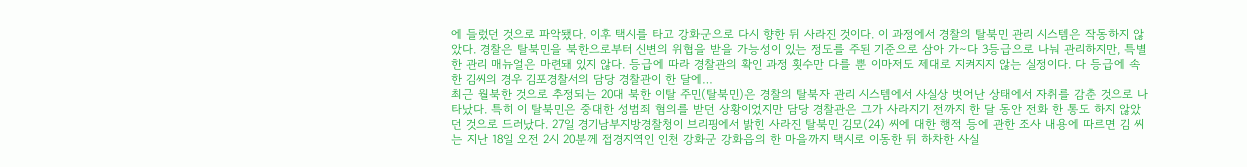에 들렀던 것으로 파악됐다. 이후 택시를 타고 강화군으로 다시 향한 뒤 사라진 것이다. 이 과정에서 경찰의 탈북민 관리 시스템은 작동하지 않았다. 경찰은 탈북민을 북한으로부터 신변의 위협을 받을 가능성이 있는 정도를 주된 기준으로 삼아 가∼다 3등급으로 나눠 관리하지만, 특별한 관리 매뉴얼은 마련돼 있지 않다. 등급에 따라 경찰관의 확인 과정 횟수만 다를 뿐 이마저도 제대로 지켜지지 않는 실정이다. 다 등급에 속한 김씨의 경우 김포경찰서의 담당 경찰관이 한 달에…
최근 월북한 것으로 추정되는 20대 북한 이탈 주민(탈북민)은 경찰의 탈북자 관리 시스템에서 사실상 벗어난 상태에서 자취를 감춘 것으로 나타났다. 특히 이 탈북민은 중대한 성범죄 혐의를 받던 상황이었지만 담당 경찰관은 그가 사라지기 전까지 한 달 동안 전화 한 통도 하지 않았던 것으로 드러났다. 27일 경기남부지방경찰청이 브리핑에서 밝힌 사라진 탈북민 김모(24) 씨에 대한 행적 등에 관한 조사 내용에 따르면 김 씨는 지난 18일 오전 2시 20분께 접경지역인 인천 강화군 강화읍의 한 마을까지 택시로 이동한 뒤 하차한 사실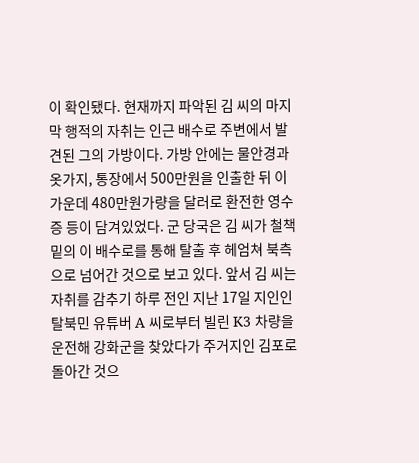이 확인됐다. 현재까지 파악된 김 씨의 마지막 행적의 자취는 인근 배수로 주변에서 발견된 그의 가방이다. 가방 안에는 물안경과 옷가지, 통장에서 500만원을 인출한 뒤 이 가운데 480만원가량을 달러로 환전한 영수증 등이 담겨있었다. 군 당국은 김 씨가 철책 밑의 이 배수로를 통해 탈출 후 헤엄쳐 북측으로 넘어간 것으로 보고 있다. 앞서 김 씨는 자취를 감추기 하루 전인 지난 17일 지인인 탈북민 유튜버 A 씨로부터 빌린 K3 차량을 운전해 강화군을 찾았다가 주거지인 김포로 돌아간 것으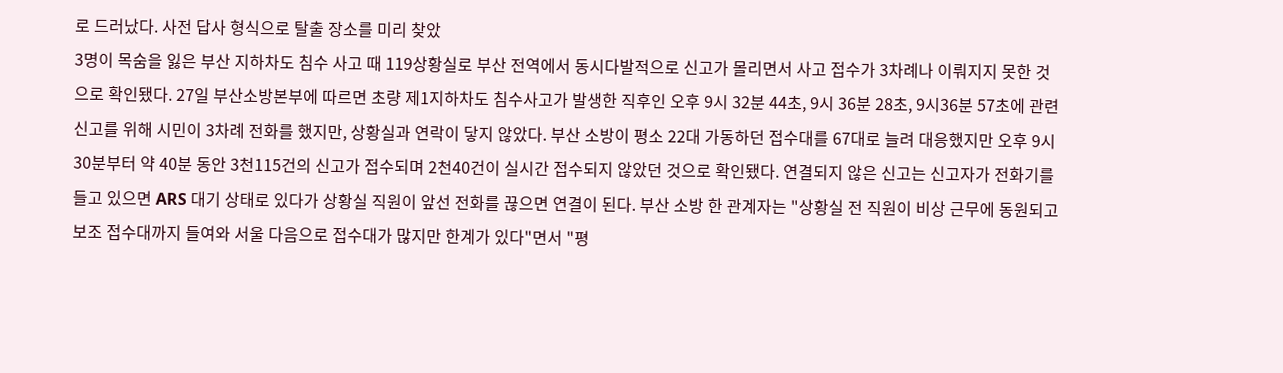로 드러났다. 사전 답사 형식으로 탈출 장소를 미리 찾았
3명이 목숨을 잃은 부산 지하차도 침수 사고 때 119상황실로 부산 전역에서 동시다발적으로 신고가 몰리면서 사고 접수가 3차례나 이뤄지지 못한 것으로 확인됐다. 27일 부산소방본부에 따르면 초량 제1지하차도 침수사고가 발생한 직후인 오후 9시 32분 44초, 9시 36분 28초, 9시36분 57초에 관련 신고를 위해 시민이 3차례 전화를 했지만, 상황실과 연락이 닿지 않았다. 부산 소방이 평소 22대 가동하던 접수대를 67대로 늘려 대응했지만 오후 9시 30분부터 약 40분 동안 3천115건의 신고가 접수되며 2천40건이 실시간 접수되지 않았던 것으로 확인됐다. 연결되지 않은 신고는 신고자가 전화기를 들고 있으면 ARS 대기 상태로 있다가 상황실 직원이 앞선 전화를 끊으면 연결이 된다. 부산 소방 한 관계자는 "상황실 전 직원이 비상 근무에 동원되고 보조 접수대까지 들여와 서울 다음으로 접수대가 많지만 한계가 있다"면서 "평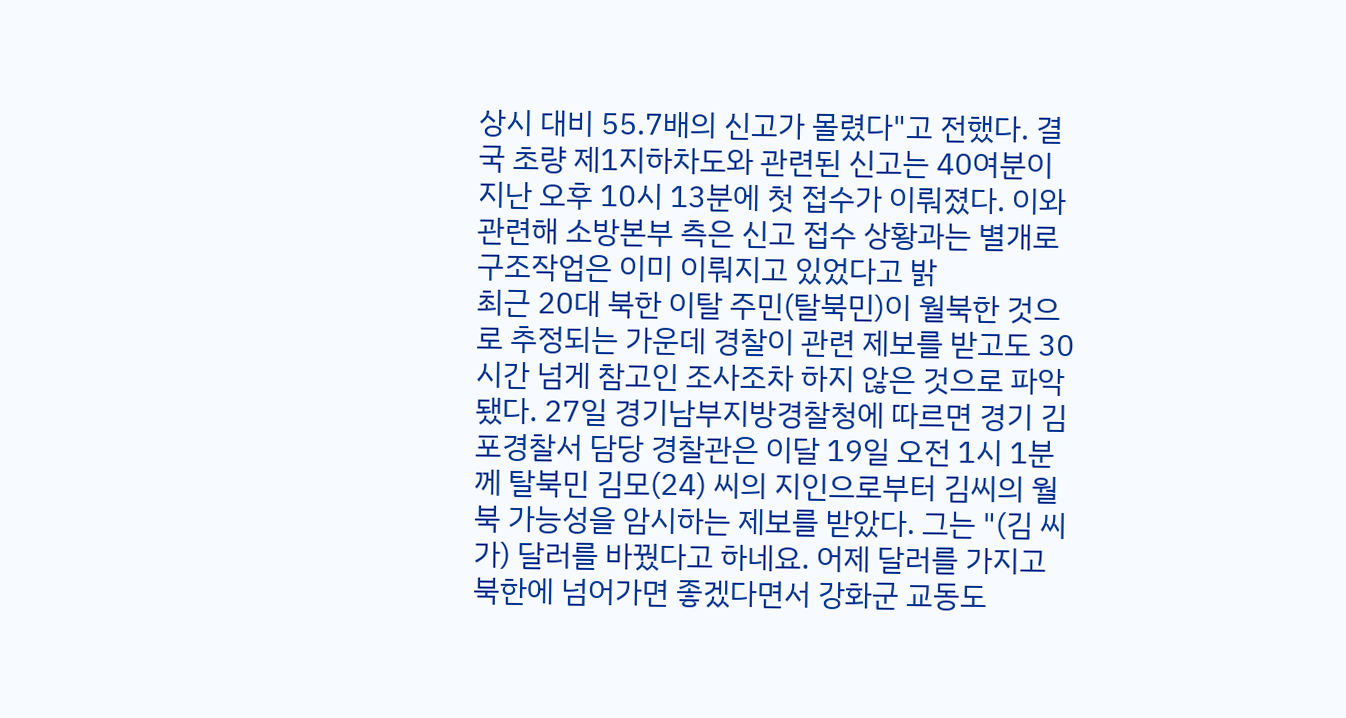상시 대비 55.7배의 신고가 몰렸다"고 전했다. 결국 초량 제1지하차도와 관련된 신고는 40여분이 지난 오후 10시 13분에 첫 접수가 이뤄졌다. 이와 관련해 소방본부 측은 신고 접수 상황과는 별개로 구조작업은 이미 이뤄지고 있었다고 밝
최근 20대 북한 이탈 주민(탈북민)이 월북한 것으로 추정되는 가운데 경찰이 관련 제보를 받고도 30시간 넘게 참고인 조사조차 하지 않은 것으로 파악됐다. 27일 경기남부지방경찰청에 따르면 경기 김포경찰서 담당 경찰관은 이달 19일 오전 1시 1분께 탈북민 김모(24) 씨의 지인으로부터 김씨의 월북 가능성을 암시하는 제보를 받았다. 그는 "(김 씨가) 달러를 바꿨다고 하네요. 어제 달러를 가지고 북한에 넘어가면 좋겠다면서 강화군 교동도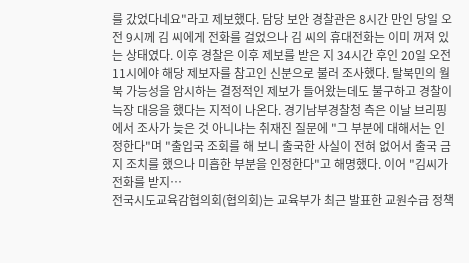를 갔었다네요"라고 제보했다. 담당 보안 경찰관은 8시간 만인 당일 오전 9시께 김 씨에게 전화를 걸었으나 김 씨의 휴대전화는 이미 꺼져 있는 상태였다. 이후 경찰은 이후 제보를 받은 지 34시간 후인 20일 오전 11시에야 해당 제보자를 참고인 신분으로 불러 조사했다. 탈북민의 월북 가능성을 암시하는 결정적인 제보가 들어왔는데도 불구하고 경찰이 늑장 대응을 했다는 지적이 나온다. 경기남부경찰청 측은 이날 브리핑에서 조사가 늦은 것 아니냐는 취재진 질문에 "그 부분에 대해서는 인정한다"며 "출입국 조회를 해 보니 출국한 사실이 전혀 없어서 출국 금지 조치를 했으나 미흡한 부분을 인정한다"고 해명했다. 이어 "김씨가 전화를 받지…
전국시도교육감협의회(협의회)는 교육부가 최근 발표한 교원수급 정책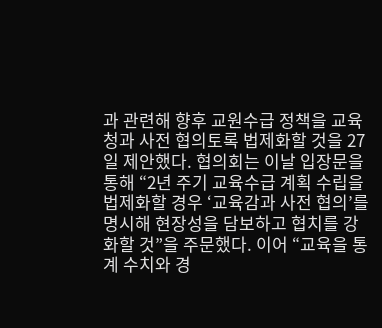과 관련해 향후 교원수급 정책을 교육청과 사전 협의토록 법제화할 것을 27일 제안했다. 협의회는 이날 입장문을 통해 “2년 주기 교육수급 계획 수립을 법제화할 경우 ‘교육감과 사전 협의’를 명시해 현장성을 담보하고 협치를 강화할 것”을 주문했다. 이어 “교육을 통계 수치와 경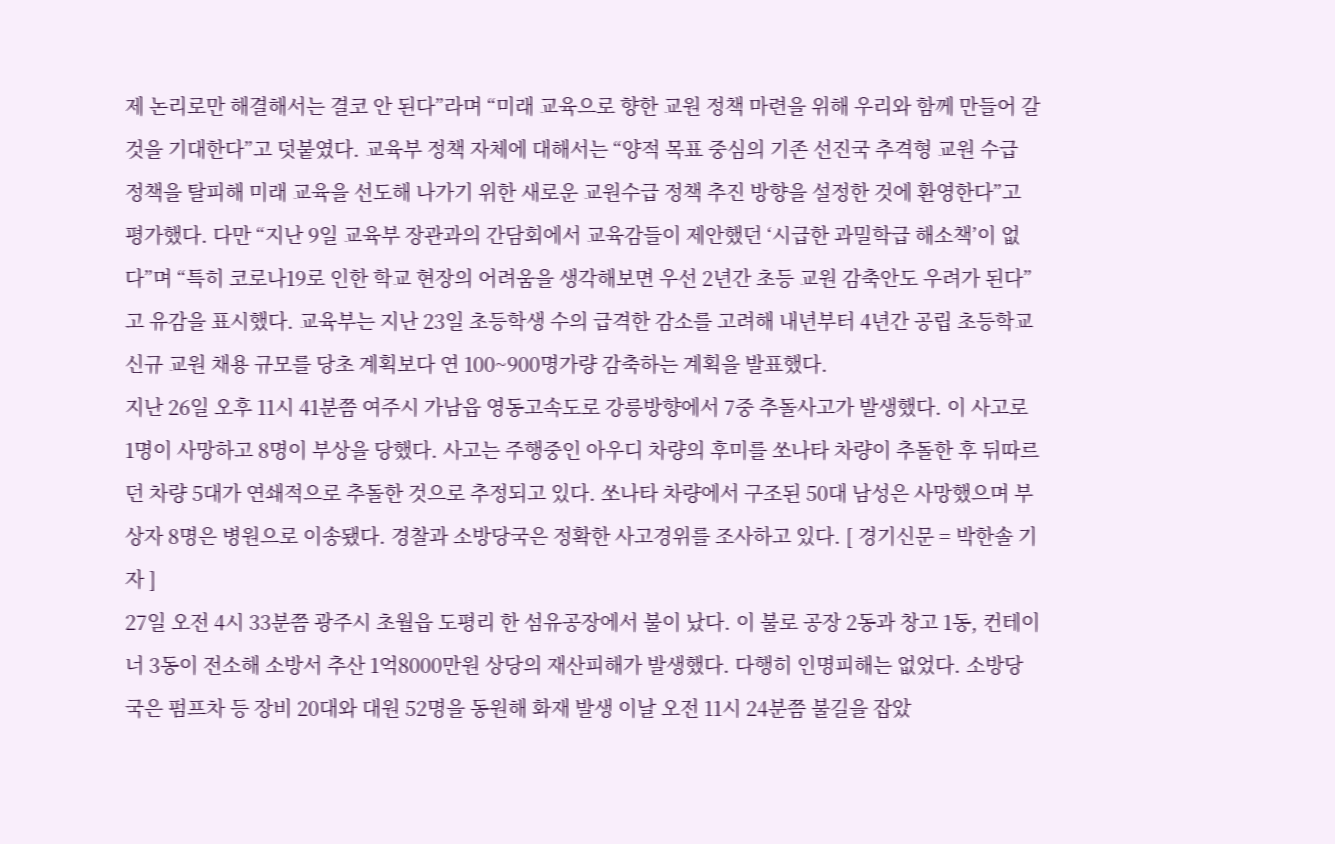제 논리로만 해결해서는 결코 안 된다”라며 “미래 교육으로 향한 교원 정책 마련을 위해 우리와 함께 만들어 갈 것을 기대한다”고 덧붙였다. 교육부 정책 자체에 대해서는 “양적 목표 중심의 기존 선진국 추격형 교원 수급 정책을 탈피해 미래 교육을 선도해 나가기 위한 새로운 교원수급 정책 추진 방향을 설정한 것에 환영한다”고 평가했다. 다만 “지난 9일 교육부 장관과의 간담회에서 교육감들이 제안했던 ‘시급한 과밀학급 해소책’이 없다”며 “특히 코로나19로 인한 학교 현장의 어려움을 생각해보면 우선 2년간 초등 교원 감축안도 우려가 된다”고 유감을 표시했다. 교육부는 지난 23일 초등학생 수의 급격한 감소를 고려해 내년부터 4년간 공립 초등학교 신규 교원 채용 규모를 당초 계획보다 연 100~900명가량 감축하는 계획을 발표했다.
지난 26일 오후 11시 41분쯤 여주시 가남읍 영동고속도로 강릉방향에서 7중 추돌사고가 발생했다. 이 사고로 1명이 사망하고 8명이 부상을 당했다. 사고는 주행중인 아우디 차량의 후미를 쏘나타 차량이 추돌한 후 뒤따르던 차량 5대가 연쇄적으로 추돌한 것으로 추정되고 있다. 쏘나타 차량에서 구조된 50대 남성은 사망했으며 부상자 8명은 병원으로 이송됐다. 경찰과 소방당국은 정확한 사고경위를 조사하고 있다. [ 경기신문 = 박한솔 기자 ]
27일 오전 4시 33분쯤 광주시 초월읍 도평리 한 섬유공장에서 불이 났다. 이 불로 공장 2동과 창고 1동, 컨테이너 3동이 전소해 소방서 추산 1억8000만원 상당의 재산피해가 발생했다. 다행히 인명피해는 없었다. 소방당국은 펌프차 등 장비 20대와 대원 52명을 동원해 화재 발생 이날 오전 11시 24분쯤 불길을 잡았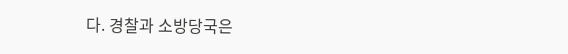다. 경찰과 소방당국은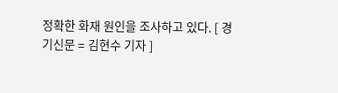정확한 화재 원인을 조사하고 있다. [ 경기신문 = 김현수 기자 ]